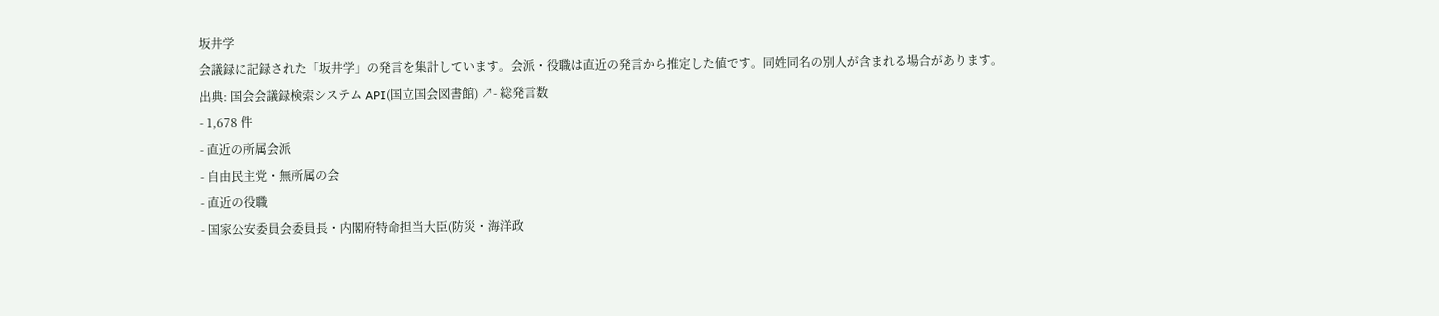坂井学
会議録に記録された「坂井学」の発言を集計しています。会派・役職は直近の発言から推定した値です。同姓同名の別人が含まれる場合があります。
出典: 国会会議録検索システム API(国立国会図書館) ↗- 総発言数
- 1,678 件
- 直近の所属会派
- 自由民主党・無所属の会
- 直近の役職
- 国家公安委員会委員長・内閣府特命担当大臣(防災・海洋政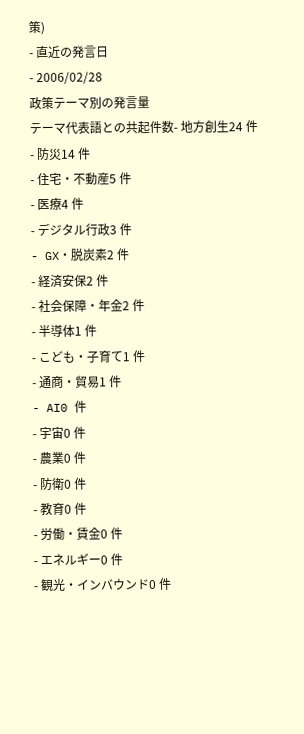策)
- 直近の発言日
- 2006/02/28
政策テーマ別の発言量
テーマ代表語との共起件数- 地方創生24 件
- 防災14 件
- 住宅・不動産5 件
- 医療4 件
- デジタル行政3 件
- GX・脱炭素2 件
- 経済安保2 件
- 社会保障・年金2 件
- 半導体1 件
- こども・子育て1 件
- 通商・貿易1 件
- AI0 件
- 宇宙0 件
- 農業0 件
- 防衛0 件
- 教育0 件
- 労働・賃金0 件
- エネルギー0 件
- 観光・インバウンド0 件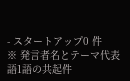- スタートアップ0 件
※ 発言者名とテーマ代表語1語の共起件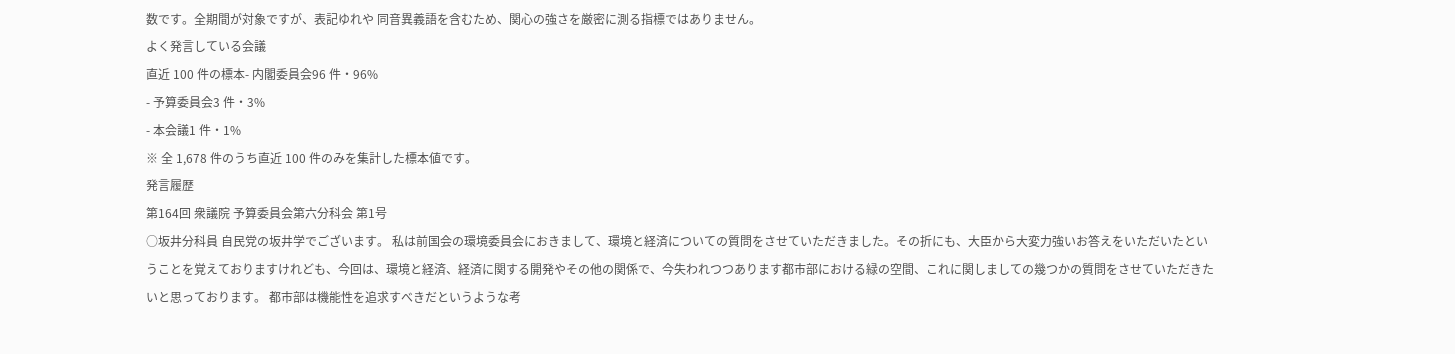数です。全期間が対象ですが、表記ゆれや 同音異義語を含むため、関心の強さを厳密に測る指標ではありません。
よく発言している会議
直近 100 件の標本- 内閣委員会96 件・96%
- 予算委員会3 件・3%
- 本会議1 件・1%
※ 全 1,678 件のうち直近 100 件のみを集計した標本値です。
発言履歴
第164回 衆議院 予算委員会第六分科会 第1号
○坂井分科員 自民党の坂井学でございます。 私は前国会の環境委員会におきまして、環境と経済についての質問をさせていただきました。その折にも、大臣から大変力強いお答えをいただいたということを覚えておりますけれども、今回は、環境と経済、経済に関する開発やその他の関係で、今失われつつあります都市部における緑の空間、これに関しましての幾つかの質問をさせていただきたいと思っております。 都市部は機能性を追求すべきだというような考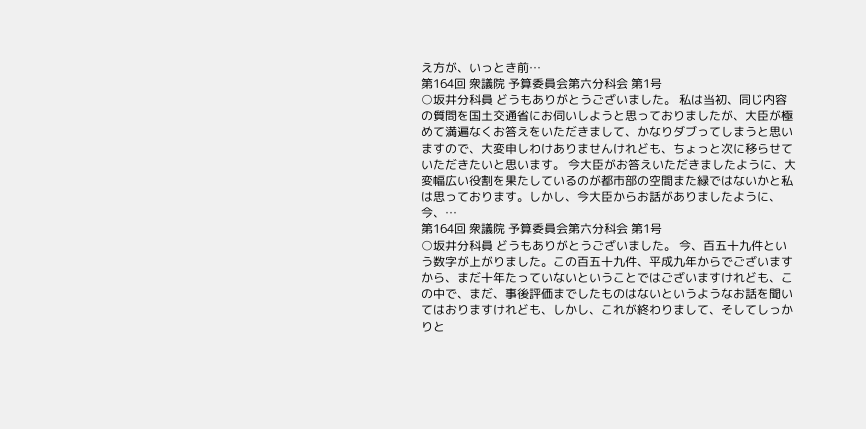え方が、いっとき前…
第164回 衆議院 予算委員会第六分科会 第1号
○坂井分科員 どうもありがとうございました。 私は当初、同じ内容の質問を国土交通省にお伺いしようと思っておりましたが、大臣が極めて満遍なくお答えをいただきまして、かなりダブってしまうと思いますので、大変申しわけありませんけれども、ちょっと次に移らせていただきたいと思います。 今大臣がお答えいただきましたように、大変幅広い役割を果たしているのが都市部の空間また緑ではないかと私は思っております。しかし、今大臣からお話がありましたように、今、…
第164回 衆議院 予算委員会第六分科会 第1号
○坂井分科員 どうもありがとうございました。 今、百五十九件という数字が上がりました。この百五十九件、平成九年からでございますから、まだ十年たっていないということではございますけれども、この中で、まだ、事後評価までしたものはないというようなお話を聞いてはおりますけれども、しかし、これが終わりまして、そしてしっかりと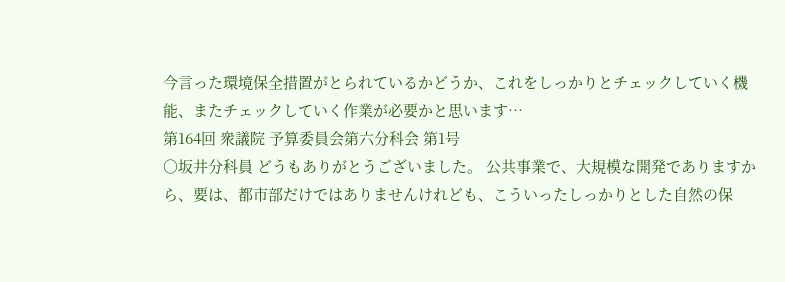今言った環境保全措置がとられているかどうか、これをしっかりとチェックしていく機能、またチェックしていく作業が必要かと思います…
第164回 衆議院 予算委員会第六分科会 第1号
○坂井分科員 どうもありがとうございました。 公共事業で、大規模な開発でありますから、要は、都市部だけではありませんけれども、こういったしっかりとした自然の保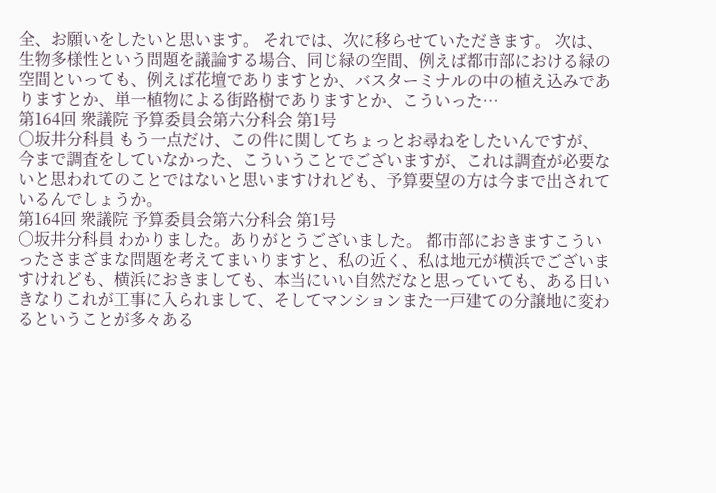全、お願いをしたいと思います。 それでは、次に移らせていただきます。 次は、生物多様性という問題を議論する場合、同じ緑の空間、例えば都市部における緑の空間といっても、例えば花壇でありますとか、バスターミナルの中の植え込みでありますとか、単一植物による街路樹でありますとか、こういった…
第164回 衆議院 予算委員会第六分科会 第1号
○坂井分科員 もう一点だけ、この件に関してちょっとお尋ねをしたいんですが、今まで調査をしていなかった、こういうことでございますが、これは調査が必要ないと思われてのことではないと思いますけれども、予算要望の方は今まで出されているんでしょうか。
第164回 衆議院 予算委員会第六分科会 第1号
○坂井分科員 わかりました。ありがとうございました。 都市部におきますこういったさまざまな問題を考えてまいりますと、私の近く、私は地元が横浜でございますけれども、横浜におきましても、本当にいい自然だなと思っていても、ある日いきなりこれが工事に入られまして、そしてマンションまた一戸建ての分譲地に変わるということが多々ある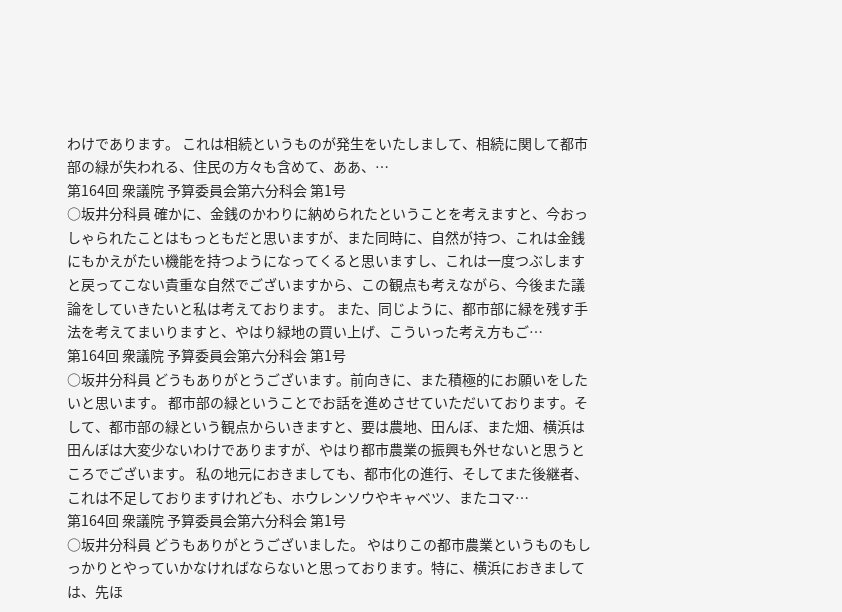わけであります。 これは相続というものが発生をいたしまして、相続に関して都市部の緑が失われる、住民の方々も含めて、ああ、…
第164回 衆議院 予算委員会第六分科会 第1号
○坂井分科員 確かに、金銭のかわりに納められたということを考えますと、今おっしゃられたことはもっともだと思いますが、また同時に、自然が持つ、これは金銭にもかえがたい機能を持つようになってくると思いますし、これは一度つぶしますと戻ってこない貴重な自然でございますから、この観点も考えながら、今後また議論をしていきたいと私は考えております。 また、同じように、都市部に緑を残す手法を考えてまいりますと、やはり緑地の買い上げ、こういった考え方もご…
第164回 衆議院 予算委員会第六分科会 第1号
○坂井分科員 どうもありがとうございます。前向きに、また積極的にお願いをしたいと思います。 都市部の緑ということでお話を進めさせていただいております。そして、都市部の緑という観点からいきますと、要は農地、田んぼ、また畑、横浜は田んぼは大変少ないわけでありますが、やはり都市農業の振興も外せないと思うところでございます。 私の地元におきましても、都市化の進行、そしてまた後継者、これは不足しておりますけれども、ホウレンソウやキャベツ、またコマ…
第164回 衆議院 予算委員会第六分科会 第1号
○坂井分科員 どうもありがとうございました。 やはりこの都市農業というものもしっかりとやっていかなければならないと思っております。特に、横浜におきましては、先ほ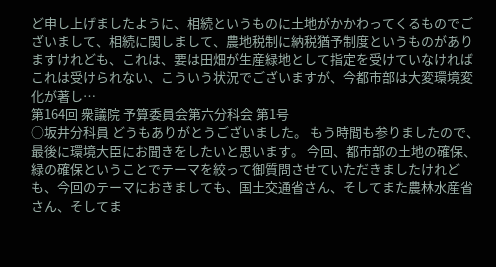ど申し上げましたように、相続というものに土地がかかわってくるものでございまして、相続に関しまして、農地税制に納税猶予制度というものがありますけれども、これは、要は田畑が生産緑地として指定を受けていなければこれは受けられない、こういう状況でございますが、今都市部は大変環境変化が著し…
第164回 衆議院 予算委員会第六分科会 第1号
○坂井分科員 どうもありがとうございました。 もう時間も参りましたので、最後に環境大臣にお聞きをしたいと思います。 今回、都市部の土地の確保、緑の確保ということでテーマを絞って御質問させていただきましたけれども、今回のテーマにおきましても、国土交通省さん、そしてまた農林水産省さん、そしてま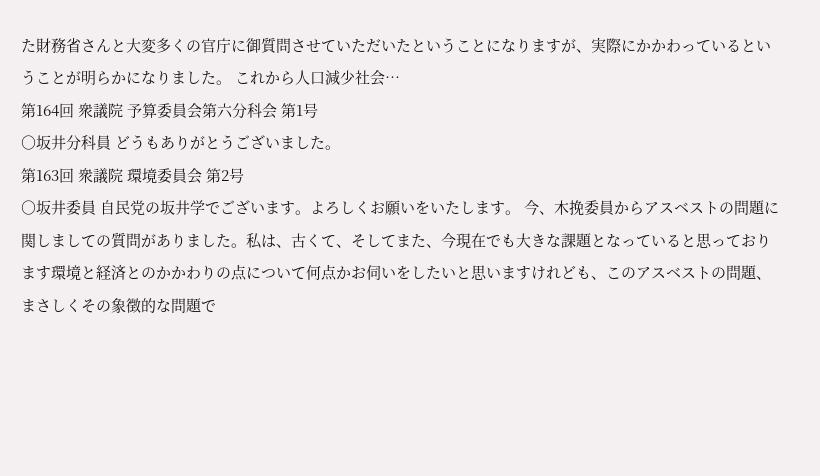た財務省さんと大変多くの官庁に御質問させていただいたということになりますが、実際にかかわっているということが明らかになりました。 これから人口減少社会…
第164回 衆議院 予算委員会第六分科会 第1号
○坂井分科員 どうもありがとうございました。
第163回 衆議院 環境委員会 第2号
○坂井委員 自民党の坂井学でございます。よろしくお願いをいたします。 今、木挽委員からアスベストの問題に関しましての質問がありました。私は、古くて、そしてまた、今現在でも大きな課題となっていると思っております環境と経済とのかかわりの点について何点かお伺いをしたいと思いますけれども、このアスベストの問題、まさしくその象徴的な問題で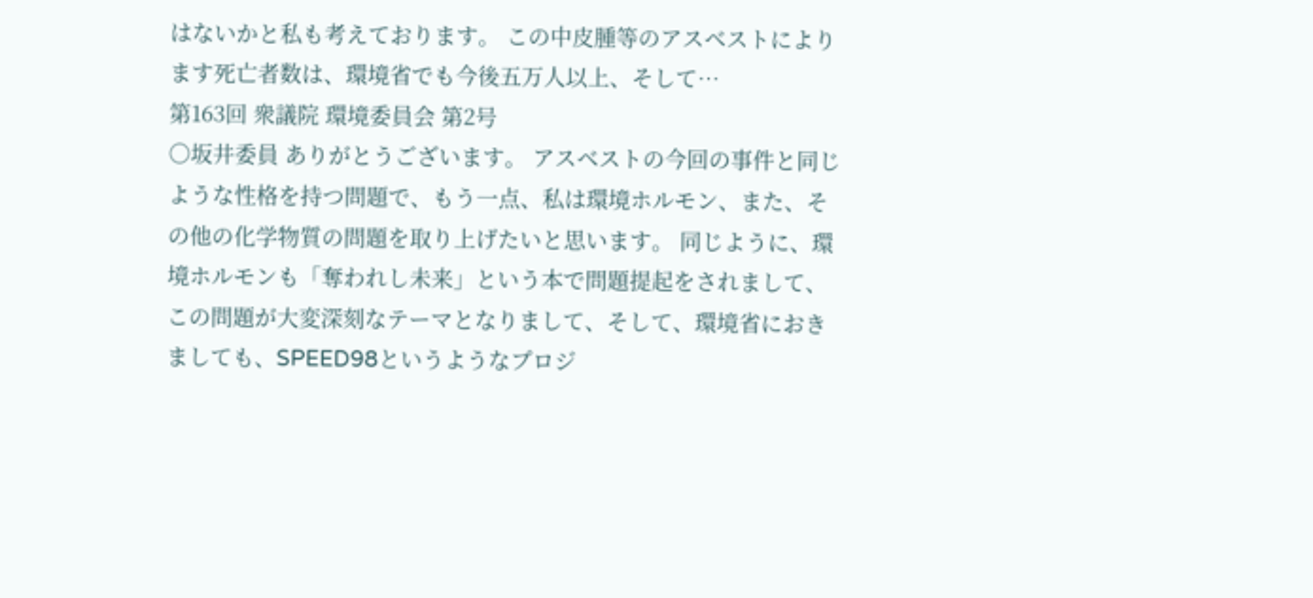はないかと私も考えております。 この中皮腫等のアスベストによります死亡者数は、環境省でも今後五万人以上、そして…
第163回 衆議院 環境委員会 第2号
○坂井委員 ありがとうございます。 アスベストの今回の事件と同じような性格を持つ問題で、もう一点、私は環境ホルモン、また、その他の化学物質の問題を取り上げたいと思います。 同じように、環境ホルモンも「奪われし未来」という本で問題提起をされまして、この問題が大変深刻なテーマとなりまして、そして、環境省におきましても、SPEED98というようなプロジ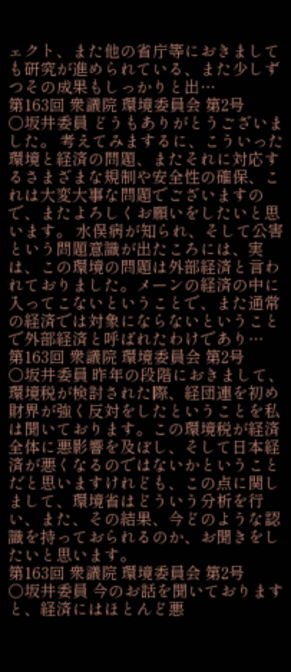ェクト、また他の省庁等におきましても研究が進められている、また少しずつその成果もしっかりと出…
第163回 衆議院 環境委員会 第2号
○坂井委員 どうもありがとうございました。 考えてみまするに、こういった環境と経済の問題、またそれに対応するさまざまな規制や安全性の確保、これは大変大事な問題でございますので、またよろしくお願いをしたいと思います。 水俣病が知られ、そして公害という問題意識が出たころには、実は、この環境の問題は外部経済と言われておりました。メーンの経済の中に入ってこないということで、また通常の経済では対象にならないということで外部経済と呼ばれたわけであり…
第163回 衆議院 環境委員会 第2号
○坂井委員 昨年の段階におきまして、環境税が検討された際、経団連を初め財界が強く反対をしたということを私は聞いております。この環境税が経済全体に悪影響を及ぼし、そして日本経済が悪くなるのではないかということだと思いますけれども、この点に関しまして、環境省はどういう分析を行い、また、その結果、今どのような認識を持っておられるのか、お聞きをしたいと思います。
第163回 衆議院 環境委員会 第2号
○坂井委員 今のお話を聞いておりますと、経済にはほとんど悪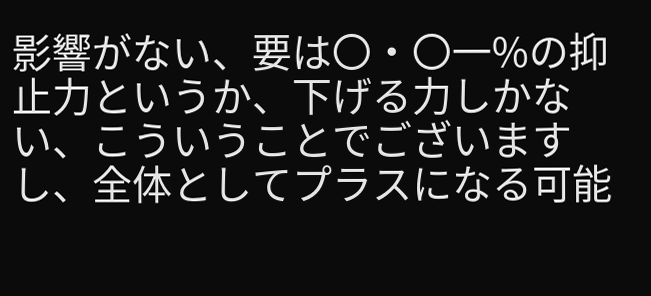影響がない、要は〇・〇一%の抑止力というか、下げる力しかない、こういうことでございますし、全体としてプラスになる可能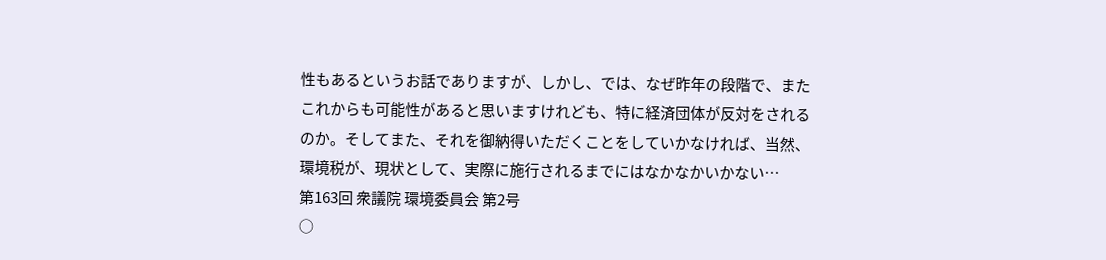性もあるというお話でありますが、しかし、では、なぜ昨年の段階で、またこれからも可能性があると思いますけれども、特に経済団体が反対をされるのか。そしてまた、それを御納得いただくことをしていかなければ、当然、環境税が、現状として、実際に施行されるまでにはなかなかいかない…
第163回 衆議院 環境委員会 第2号
○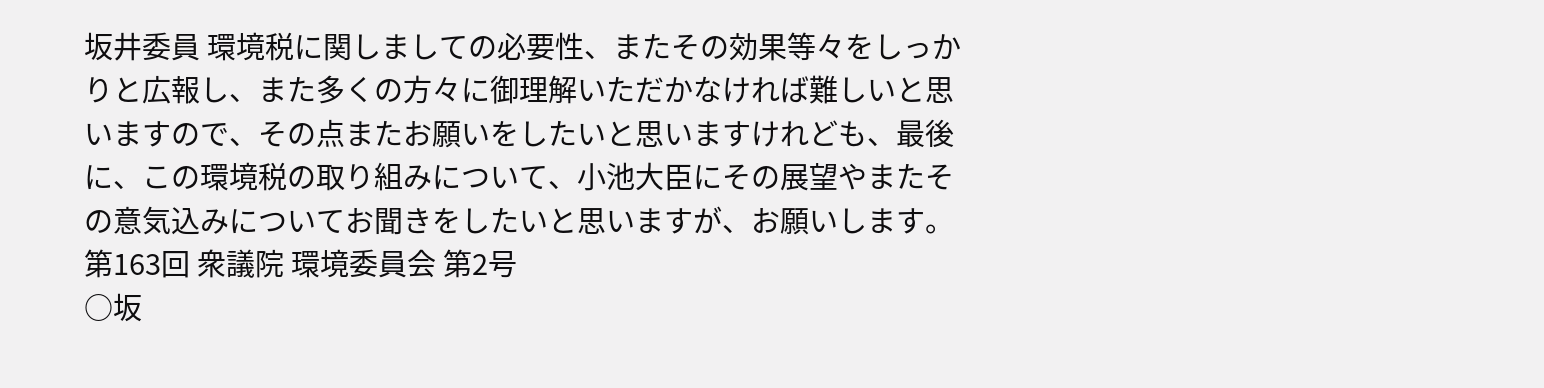坂井委員 環境税に関しましての必要性、またその効果等々をしっかりと広報し、また多くの方々に御理解いただかなければ難しいと思いますので、その点またお願いをしたいと思いますけれども、最後に、この環境税の取り組みについて、小池大臣にその展望やまたその意気込みについてお聞きをしたいと思いますが、お願いします。
第163回 衆議院 環境委員会 第2号
○坂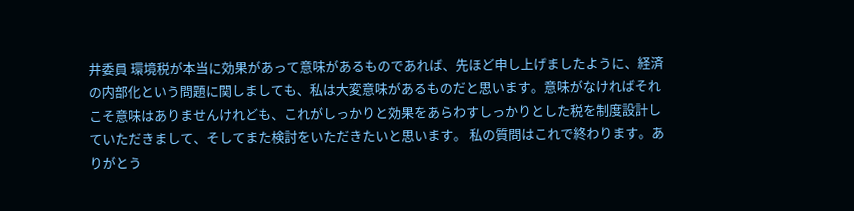井委員 環境税が本当に効果があって意味があるものであれば、先ほど申し上げましたように、経済の内部化という問題に関しましても、私は大変意味があるものだと思います。意味がなければそれこそ意味はありませんけれども、これがしっかりと効果をあらわすしっかりとした税を制度設計していただきまして、そしてまた検討をいただきたいと思います。 私の質問はこれで終わります。ありがとう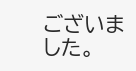ございました。